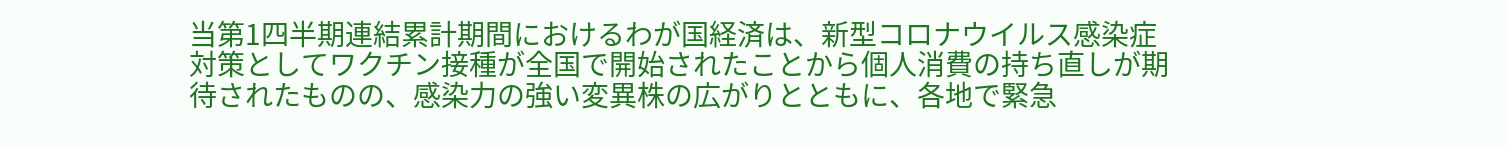当第1四半期連結累計期間におけるわが国経済は、新型コロナウイルス感染症対策としてワクチン接種が全国で開始されたことから個人消費の持ち直しが期待されたものの、感染力の強い変異株の広がりとともに、各地で緊急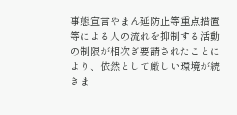事態宣言やまん延防止等重点措置等による人の流れを抑制する活動の制限が相次ぎ要請されたことにより、依然として厳しい環境が続きま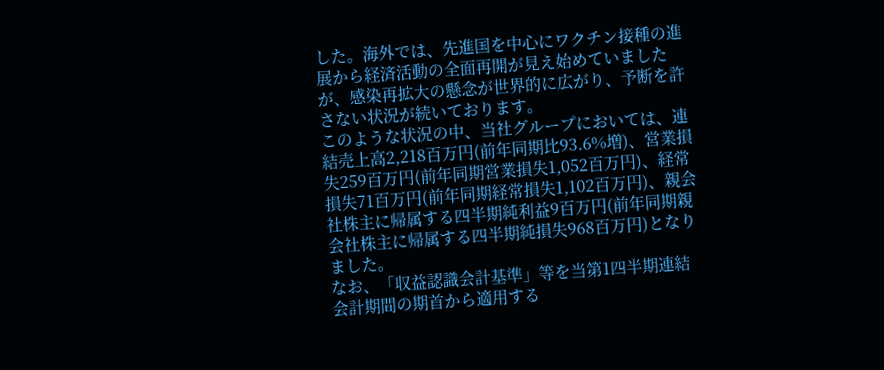した。海外では、先進国を中心にワクチン接種の進展から経済活動の全面再開が見え始めていましたが、感染再拡大の懸念が世界的に広がり、予断を許さない状況が続いております。
このような状況の中、当社グループにおいては、連結売上高2,218百万円(前年同期比93.6%増)、営業損失259百万円(前年同期営業損失1,052百万円)、経常損失71百万円(前年同期経常損失1,102百万円)、親会社株主に帰属する四半期純利益9百万円(前年同期親会社株主に帰属する四半期純損失968百万円)となりました。
なお、「収益認識会計基準」等を当第1四半期連結会計期間の期首から適用する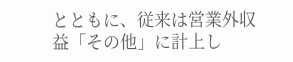とともに、従来は営業外収益「その他」に計上し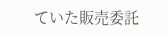ていた販売委託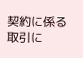契約に係る取引に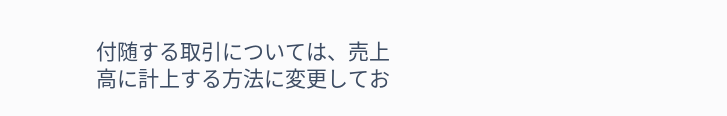付随する取引については、売上高に計上する方法に変更してお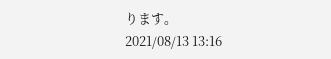ります。
2021/08/13 13:16